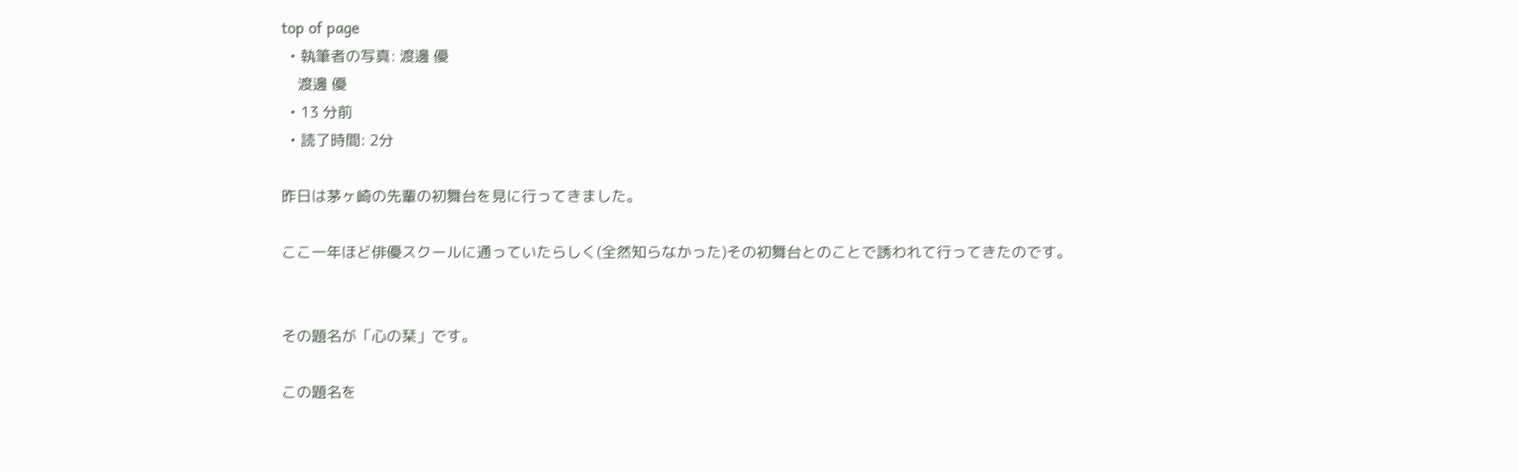top of page
  • 執筆者の写真: 渡邊 優
    渡邊 優
  • 13 分前
  • 読了時間: 2分

昨日は茅ヶ崎の先輩の初舞台を見に行ってきました。

ここ一年ほど俳優スクールに通っていたらしく(全然知らなかった)その初舞台とのことで誘われて行ってきたのです。


その題名が「心の栞」です。

この題名を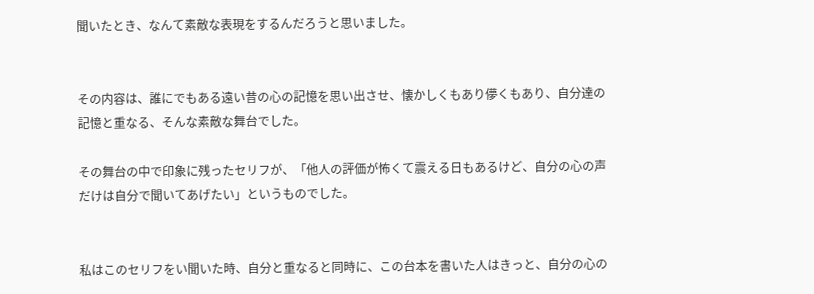聞いたとき、なんて素敵な表現をするんだろうと思いました。


その内容は、誰にでもある遠い昔の心の記憶を思い出させ、懐かしくもあり儚くもあり、自分達の記憶と重なる、そんな素敵な舞台でした。

その舞台の中で印象に残ったセリフが、「他人の評価が怖くて震える日もあるけど、自分の心の声だけは自分で聞いてあげたい」というものでした。


私はこのセリフをい聞いた時、自分と重なると同時に、この台本を書いた人はきっと、自分の心の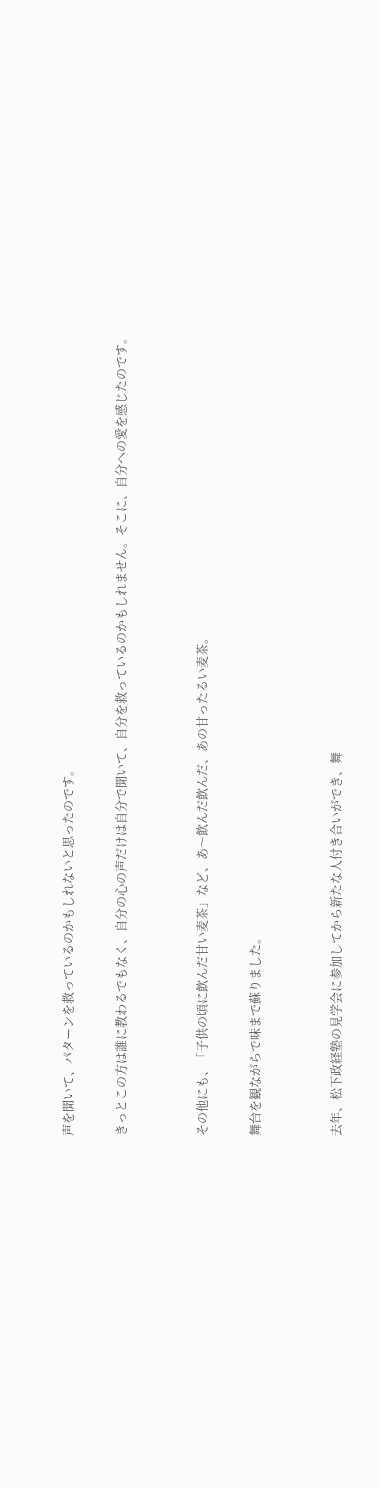声を聞いて、パターンを救っているのかもしれないと思ったのです。

きっとこの方は誰に教わるでもなく、自分の心の声だけは自分で聞いて、自分を救っているのかもしれません。そこに、自分への愛を感じたのです。


その他にも、「子供の頃に飲んだ甘い麦茶」など、あ〜飲んだ飲んだ、あの甘ったるい麦茶。

舞台を観ながらで味まで蘇りました。


去年、松下政経塾の見学会に参加してから新たな人付き合いができ、舞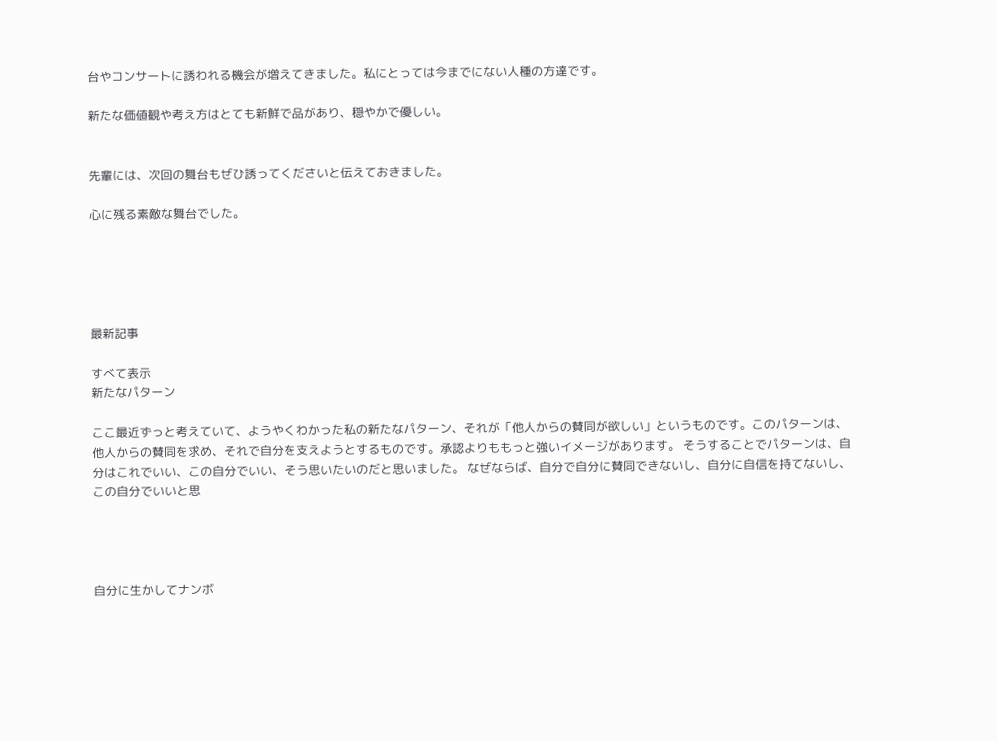台やコンサートに誘われる機会が増えてきました。私にとっては今までにない人種の方達です。

新たな価値観や考え方はとても新鮮で品があり、穏やかで優しい。


先輩には、次回の舞台もぜひ誘ってくださいと伝えておきました。

心に残る素敵な舞台でした。





最新記事

すべて表示
新たなパターン

ここ最近ずっと考えていて、ようやくわかった私の新たなパターン、それが「他人からの賛同が欲しい」というものです。このパターンは、他人からの賛同を求め、それで自分を支えようとするものです。承認よりももっと強いイメージがあります。 そうすることでパターンは、自分はこれでいい、この自分でいい、そう思いたいのだと思いました。 なぜならば、自分で自分に賛同できないし、自分に自信を持てないし、この自分でいいと思




自分に生かしてナンボ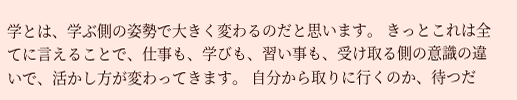学とは、学ぶ側の姿勢で大きく変わるのだと思います。 きっとこれは全てに言えることで、仕事も、学びも、習い事も、受け取る側の意識の違いで、活かし方が変わってきます。 自分から取りに行くのか、待つだ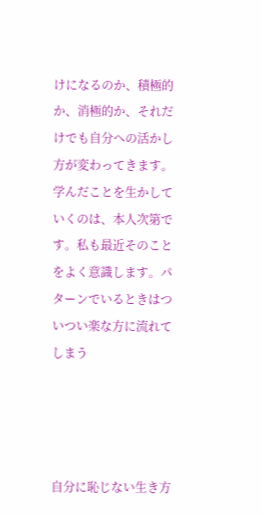けになるのか、積極的か、消極的か、それだけでも自分への活かし方が変わってきます。学んだことを生かしていくのは、本人次第です。私も最近そのことをよく意識します。パターンでいるときはついつい楽な方に流れてしまう




自分に恥じない生き方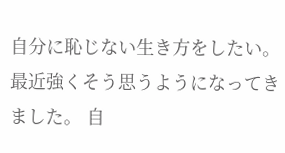自分に恥じない生き方をしたい。 最近強くそう思うようになってきました。 自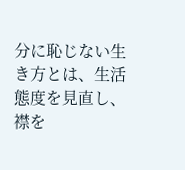分に恥じない生き方とは、生活態度を見直し、襟を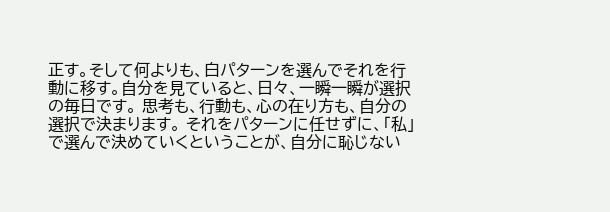正す。そして何よりも、白パターンを選んでそれを行動に移す。自分を見ていると、日々、一瞬一瞬が選択の毎日です。 思考も、行動も、心の在り方も、自分の選択で決まります。 それをパターンに任せずに、「私」で選んで決めていくということが、自分に恥じない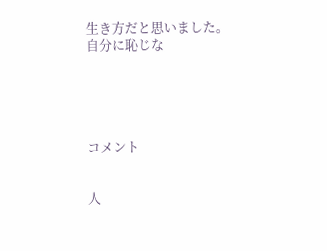生き方だと思いました。 自分に恥じな





コメント


人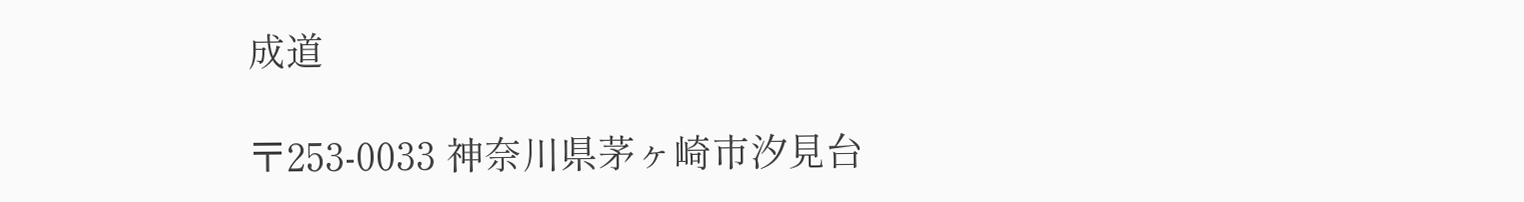成道

〒253-0033 神奈川県茅ヶ崎市汐見台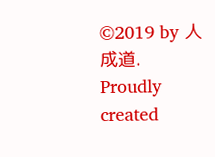©2019 by 人成道. Proudly created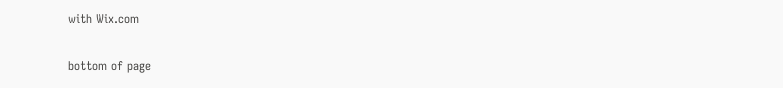with Wix.com

bottom of page